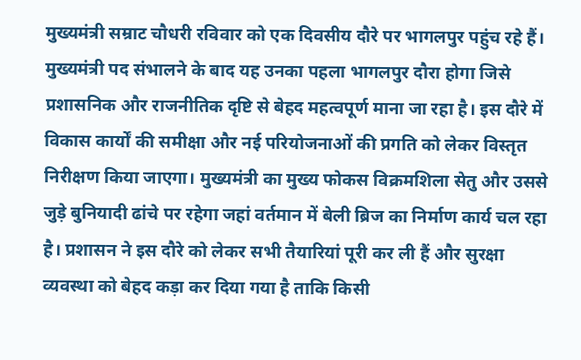मुख्यमंत्री सम्राट चौधरी रविवार को एक दिवसीय दौरे पर भागलपुर पहुंच रहे हैं। मुख्यमंत्री पद संभालने के बाद यह उनका पहला भागलपुर दौरा होगा जिसे प्रशासनिक और राजनीतिक दृष्टि से बेहद महत्वपूर्ण माना जा रहा है। इस दौरे में विकास कार्यों की समीक्षा और नई परियोजनाओं की प्रगति को लेकर विस्तृत निरीक्षण किया जाएगा। मुख्यमंत्री का मुख्य फोकस विक्रमशिला सेतु और उससे जुड़े बुनियादी ढांचे पर रहेगा जहां वर्तमान में बेली ब्रिज का निर्माण कार्य चल रहा है। प्रशासन ने इस दौरे को लेकर सभी तैयारियां पूरी कर ली हैं और सुरक्षा व्यवस्था को बेहद कड़ा कर दिया गया है ताकि किसी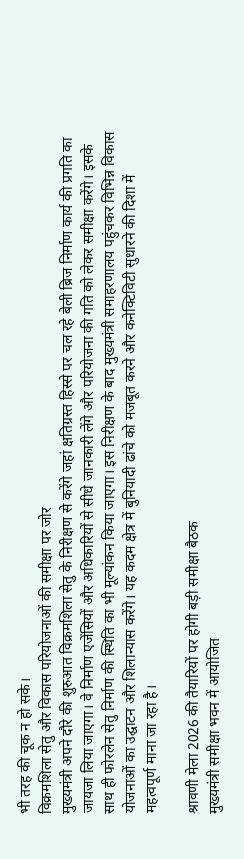भी तरह की चूक न हो सके।
विक्रमशिला सेतु और विकास परियोजनाओं की समीक्षा पर जोर
मुख्यमंत्री अपने दौरे की शुरुआत विक्रमशिला सेतु के निरीक्षण से करेंगे जहां क्षतिग्रस्त हिस्से पर चल रहे बेली ब्रिज निर्माण कार्य की प्रगति का जायजा लिया जाएगा। वे निर्माण एजेंसियों और अधिकारियों से सीधे जानकारी लेंगे और परियोजना की गति को लेकर समीक्षा करेंगे। इसके साथ ही फोरलेन सेतु निर्माण की स्थिति का भी मूल्यांकन किया जाएगा। इस निरीक्षण के बाद मुख्यमंत्री समाहरणालय पहुंचकर विभिन्न विकास योजनाओं का उद्घाटन और शिलान्यास करेंगे। यह कदम क्षेत्र में बुनियादी ढांचे को मजबूत करने और कनेक्टिविटी सुधारने की दिशा में महत्वपूर्ण माना जा रहा है।

श्रावणी मेला 2026 की तैयारियों पर होगी बड़ी समीक्षा बैठक
मुख्यमंत्री समीक्षा भवन में आयोजित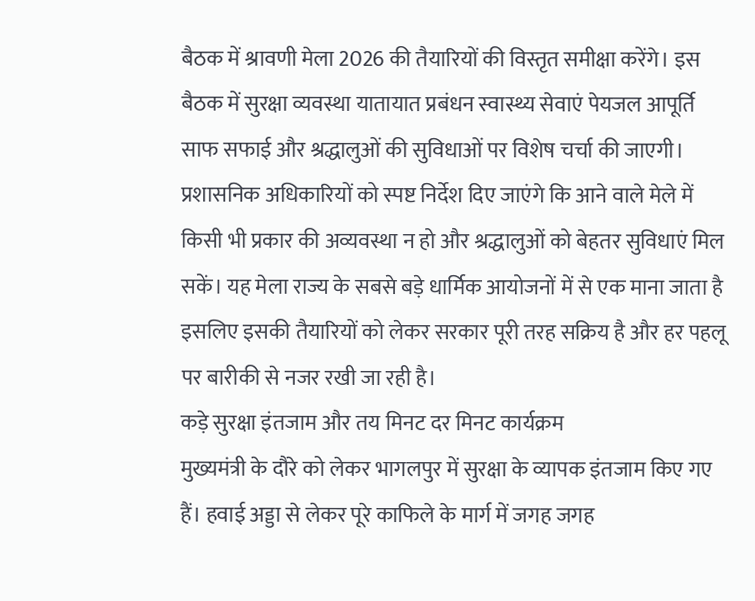बैठक में श्रावणी मेला 2026 की तैयारियों की विस्तृत समीक्षा करेंगे। इस बैठक में सुरक्षा व्यवस्था यातायात प्रबंधन स्वास्थ्य सेवाएं पेयजल आपूर्ति साफ सफाई और श्रद्धालुओं की सुविधाओं पर विशेष चर्चा की जाएगी। प्रशासनिक अधिकारियों को स्पष्ट निर्देश दिए जाएंगे कि आने वाले मेले में किसी भी प्रकार की अव्यवस्था न हो और श्रद्धालुओं को बेहतर सुविधाएं मिल सकें। यह मेला राज्य के सबसे बड़े धार्मिक आयोजनों में से एक माना जाता है इसलिए इसकी तैयारियों को लेकर सरकार पूरी तरह सक्रिय है और हर पहलू पर बारीकी से नजर रखी जा रही है।
कड़े सुरक्षा इंतजाम और तय मिनट दर मिनट कार्यक्रम
मुख्यमंत्री के दौरे को लेकर भागलपुर में सुरक्षा के व्यापक इंतजाम किए गए हैं। हवाई अड्डा से लेकर पूरे काफिले के मार्ग में जगह जगह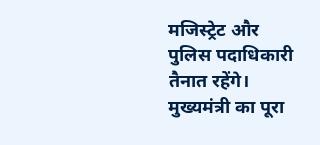मजिस्ट्रेट और पुलिस पदाधिकारी तैनात रहेंगे। मुख्यमंत्री का पूरा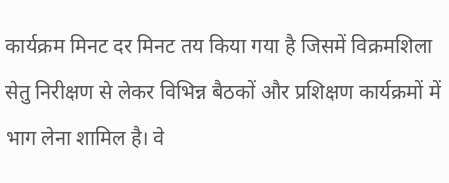कार्यक्रम मिनट दर मिनट तय किया गया है जिसमें विक्रमशिला सेतु निरीक्षण से लेकर विभिन्न बैठकों और प्रशिक्षण कार्यक्रमों में भाग लेना शामिल है। वे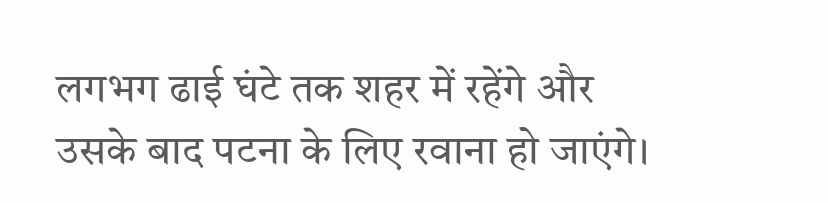लगभग ढाई घंटे तक शहर में रहेंगे और उसके बाद पटना के लिए रवाना हो जाएंगे।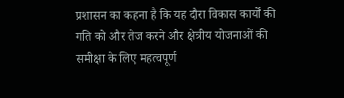प्रशासन का कहना है कि यह दौरा विकास कार्यों की गति को और तेज करने और क्षेत्रीय योजनाओं की समीक्षा के लिए महत्वपूर्ण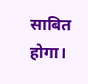साबित होगा।